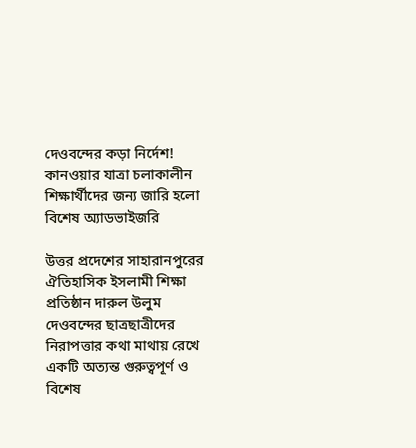দেওবন্দের কড়া নির্দেশ! কানওয়ার যাত্রা চলাকালীন শিক্ষার্থীদের জন্য জারি হলো বিশেষ অ্যাডভাইজরি

উত্তর প্রদেশের সাহারানপুরের ঐতিহাসিক ইসলামী শিক্ষা প্রতিষ্ঠান দারুল উলুম দেওবন্দের ছাত্রছাত্রীদের নিরাপত্তার কথা মাথায় রেখে একটি অত্যন্ত গুরুত্বপূর্ণ ও বিশেষ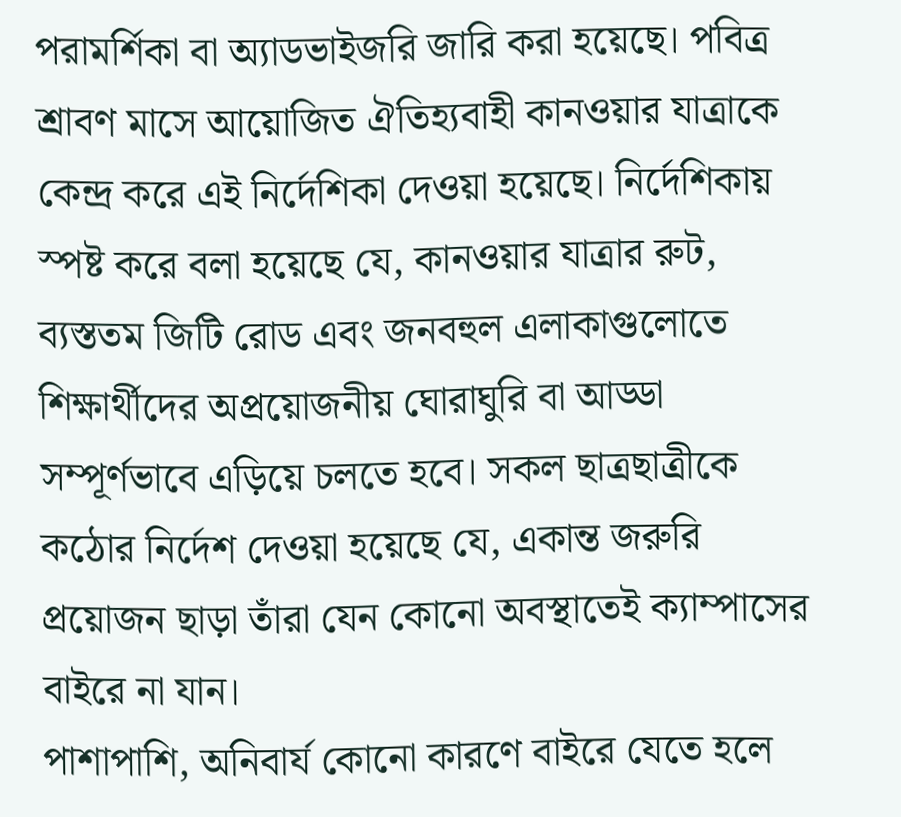পরামর্শিকা বা অ্যাডভাইজরি জারি করা হয়েছে। পবিত্র শ্রাবণ মাসে আয়োজিত ঐতিহ্যবাহী কানওয়ার যাত্রাকে কেন্দ্র করে এই নির্দেশিকা দেওয়া হয়েছে। নির্দেশিকায় স্পষ্ট করে বলা হয়েছে যে, কানওয়ার যাত্রার রুট, ব্যস্ততম জিটি রোড এবং জনবহুল এলাকাগুলোতে শিক্ষার্থীদের অপ্রয়োজনীয় ঘোরাঘুরি বা আড্ডা সম্পূর্ণভাবে এড়িয়ে চলতে হবে। সকল ছাত্রছাত্রীকে কঠোর নির্দেশ দেওয়া হয়েছে যে, একান্ত জরুরি প্রয়োজন ছাড়া তাঁরা যেন কোনো অবস্থাতেই ক্যাম্পাসের বাইরে না যান।
পাশাপাশি, অনিবার্য কোনো কারণে বাইরে যেতে হলে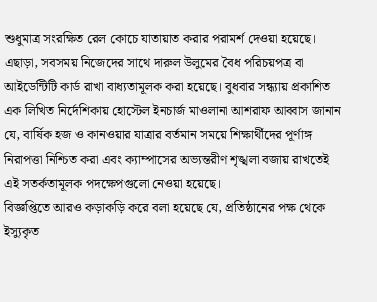শুধুমাত্র সংরক্ষিত রেল কোচে যাতায়াত করার পরামর্শ দেওয়া হয়েছে। এছাড়া, সবসময় নিজেদের সাথে দারুল উলুমের বৈধ পরিচয়পত্র বা আইডেন্টিটি কার্ড রাখা বাধ্যতামূলক করা হয়েছে। বুধবার সন্ধ্যায় প্রকাশিত এক লিখিত নির্দেশিকায় হোস্টেল ইনচার্জ মাওলানা আশরাফ আব্বাস জানান যে, বার্ষিক হজ ও কানওয়ার যাত্রার বর্তমান সময়ে শিক্ষার্থীদের পূর্ণাঙ্গ নিরাপত্তা নিশ্চিত করা এবং ক্যাম্পাসের অভ্যন্তরীণ শৃঙ্খলা বজায় রাখতেই এই সতর্কতামূলক পদক্ষেপগুলো নেওয়া হয়েছে।
বিজ্ঞপ্তিতে আরও কড়াকড়ি করে বলা হয়েছে যে, প্রতিষ্ঠানের পক্ষ থেকে ইস্যুকৃত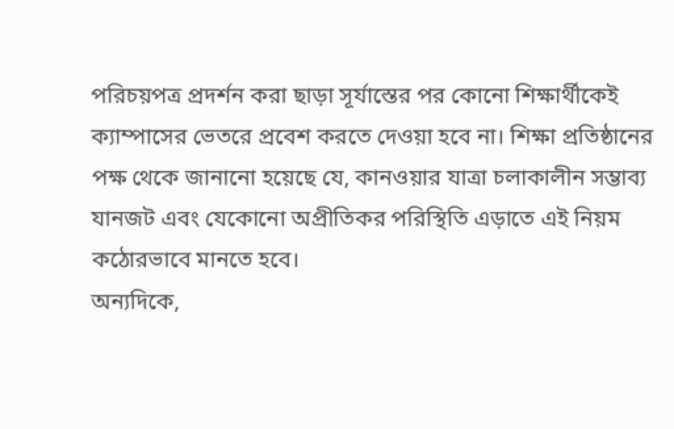পরিচয়পত্র প্রদর্শন করা ছাড়া সূর্যাস্তের পর কোনো শিক্ষার্থীকেই ক্যাম্পাসের ভেতরে প্রবেশ করতে দেওয়া হবে না। শিক্ষা প্রতিষ্ঠানের পক্ষ থেকে জানানো হয়েছে যে, কানওয়ার যাত্রা চলাকালীন সম্ভাব্য যানজট এবং যেকোনো অপ্রীতিকর পরিস্থিতি এড়াতে এই নিয়ম কঠোরভাবে মানতে হবে।
অন্যদিকে,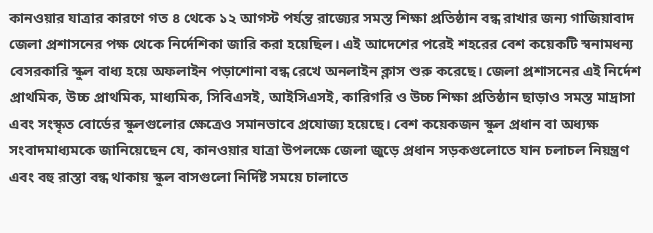কানওয়ার যাত্রার কারণে গত ৪ থেকে ১২ আগস্ট পর্যন্ত রাজ্যের সমস্ত শিক্ষা প্রতিষ্ঠান বন্ধ রাখার জন্য গাজিয়াবাদ জেলা প্রশাসনের পক্ষ থেকে নির্দেশিকা জারি করা হয়েছিল। এই আদেশের পরেই শহরের বেশ কয়েকটি স্বনামধন্য বেসরকারি স্কুল বাধ্য হয়ে অফলাইন পড়াশোনা বন্ধ রেখে অনলাইন ক্লাস শুরু করেছে। জেলা প্রশাসনের এই নির্দেশ প্রাথমিক, উচ্চ প্রাথমিক, মাধ্যমিক, সিবিএসই, আইসিএসই, কারিগরি ও উচ্চ শিক্ষা প্রতিষ্ঠান ছাড়াও সমস্ত মাদ্রাসা এবং সংস্কৃত বোর্ডের স্কুলগুলোর ক্ষেত্রেও সমানভাবে প্রযোজ্য হয়েছে। বেশ কয়েকজন স্কুল প্রধান বা অধ্যক্ষ সংবাদমাধ্যমকে জানিয়েছেন যে, কানওয়ার যাত্রা উপলক্ষে জেলা জুড়ে প্রধান সড়কগুলোতে যান চলাচল নিয়ন্ত্রণ এবং বহু রাস্তা বন্ধ থাকায় স্কুল বাসগুলো নির্দিষ্ট সময়ে চালাতে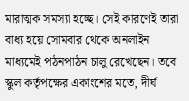মারাত্মক সমস্যা হচ্ছে। সেই কারণেই তারা বাধ্য হয়ে সোমবার থেকে অনলাইন মাধ্যমেই পঠনপাঠন চালু রেখেছেন। তবে স্কুল কর্তৃপক্ষের একাংশের মতে, দীর্ঘ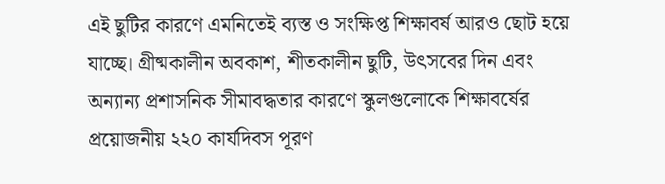এই ছুটির কারণে এমনিতেই ব্যস্ত ও সংক্ষিপ্ত শিক্ষাবর্ষ আরও ছোট হয়ে যাচ্ছে। গ্রীষ্মকালীন অবকাশ, শীতকালীন ছুটি, উৎসবের দিন এবং অন্যান্য প্রশাসনিক সীমাবদ্ধতার কারণে স্কুলগুলোকে শিক্ষাবর্ষের প্রয়োজনীয় ২২০ কার্যদিবস পূরণ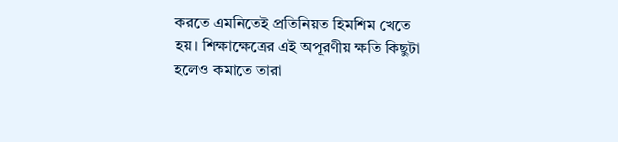করতে এমনিতেই প্রতিনিয়ত হিমশিম খেতে হয়। শিক্ষাক্ষেত্রের এই অপূরণীয় ক্ষতি কিছুটা হলেও কমাতে তারা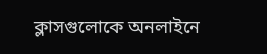ক্লাসগুলোকে অনলাইনে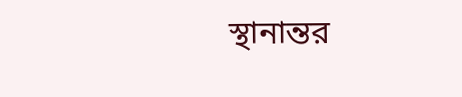স্থানান্তর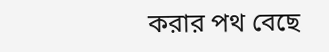করার পথ বেছে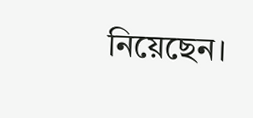নিয়েছেন।